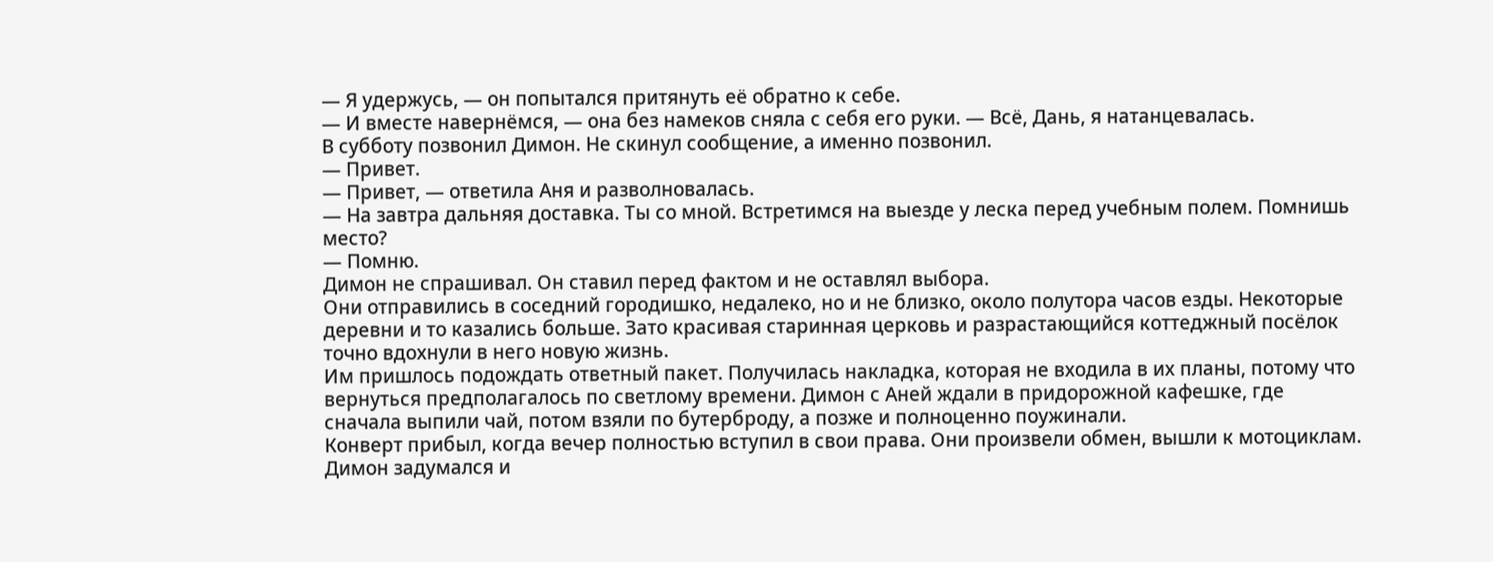— Я удержусь, — он попытался притянуть её обратно к себе.
— И вместе навернёмся, — она без намеков сняла с себя его руки. — Всё, Дань, я натанцевалась.
В субботу позвонил Димон. Не скинул сообщение, а именно позвонил.
— Привет.
— Привет, — ответила Аня и разволновалась.
— На завтра дальняя доставка. Ты со мной. Встретимся на выезде у леска перед учебным полем. Помнишь место?
— Помню.
Димон не спрашивал. Он ставил перед фактом и не оставлял выбора.
Они отправились в соседний городишко, недалеко, но и не близко, около полутора часов езды. Некоторые деревни и то казались больше. Зато красивая старинная церковь и разрастающийся коттеджный посёлок точно вдохнули в него новую жизнь.
Им пришлось подождать ответный пакет. Получилась накладка, которая не входила в их планы, потому что вернуться предполагалось по светлому времени. Димон с Аней ждали в придорожной кафешке, где сначала выпили чай, потом взяли по бутерброду, а позже и полноценно поужинали.
Конверт прибыл, когда вечер полностью вступил в свои права. Они произвели обмен, вышли к мотоциклам. Димон задумался и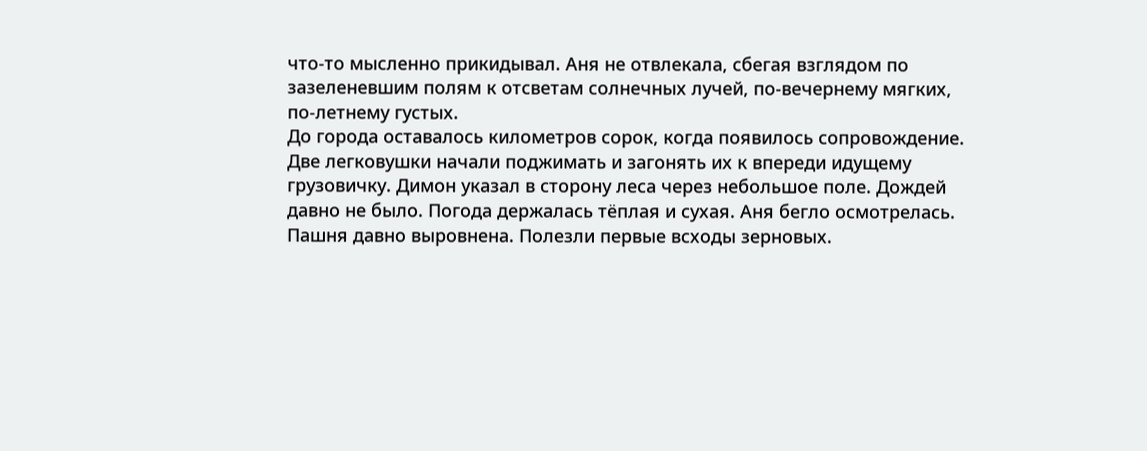что-то мысленно прикидывал. Аня не отвлекала, сбегая взглядом по зазеленевшим полям к отсветам солнечных лучей, по-вечернему мягких, по-летнему густых.
До города оставалось километров сорок, когда появилось сопровождение. Две легковушки начали поджимать и загонять их к впереди идущему грузовичку. Димон указал в сторону леса через небольшое поле. Дождей давно не было. Погода держалась тёплая и сухая. Аня бегло осмотрелась. Пашня давно выровнена. Полезли первые всходы зерновых.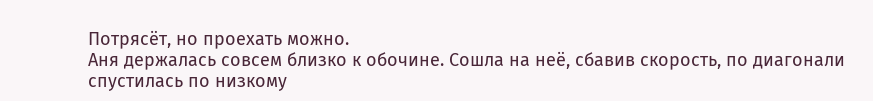Потрясёт, но проехать можно.
Аня держалась совсем близко к обочине. Сошла на неё, сбавив скорость, по диагонали спустилась по низкому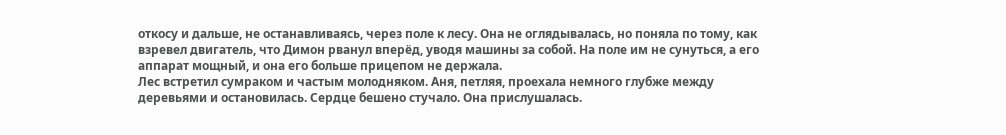откосу и дальше, не останавливаясь, через поле к лесу. Она не оглядывалась, но поняла по тому, как взревел двигатель, что Димон рванул вперёд, уводя машины за собой. На поле им не сунуться, а его аппарат мощный, и она его больше прицепом не держала.
Лес встретил сумраком и частым молодняком. Аня, петляя, проехала немного глубже между деревьями и остановилась. Сердце бешено стучало. Она прислушалась.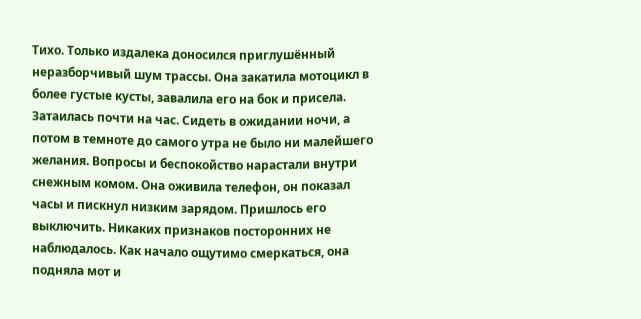Тихо. Только издалека доносился приглушённый неразборчивый шум трассы. Она закатила мотоцикл в более густые кусты, завалила его на бок и присела. Затаилась почти на час. Сидеть в ожидании ночи, а потом в темноте до самого утра не было ни малейшего желания. Вопросы и беспокойство нарастали внутри снежным комом. Она оживила телефон, он показал часы и пискнул низким зарядом. Пришлось его выключить. Никаких признаков посторонних не наблюдалось. Как начало ощутимо смеркаться, она подняла мот и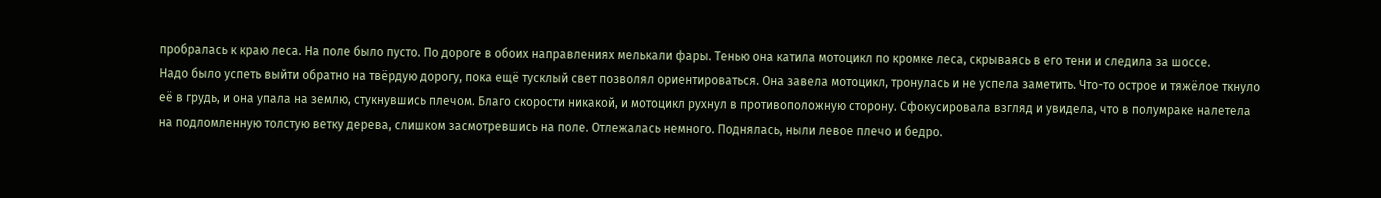пробралась к краю леса. На поле было пусто. По дороге в обоих направлениях мелькали фары. Тенью она катила мотоцикл по кромке леса, скрываясь в его тени и следила за шоссе.
Надо было успеть выйти обратно на твёрдую дорогу, пока ещё тусклый свет позволял ориентироваться. Она завела мотоцикл, тронулась и не успела заметить. Что-то острое и тяжёлое ткнуло её в грудь, и она упала на землю, стукнувшись плечом. Благо скорости никакой, и мотоцикл рухнул в противоположную сторону. Сфокусировала взгляд и увидела, что в полумраке налетела на подломленную толстую ветку дерева, слишком засмотревшись на поле. Отлежалась немного. Поднялась, ныли левое плечо и бедро.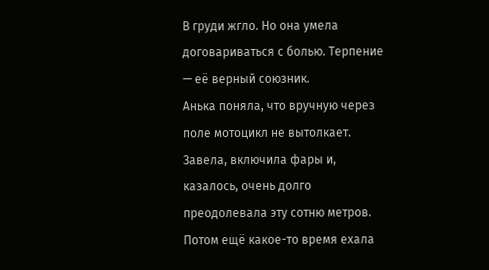В груди жгло. Но она умела договариваться с болью. Терпение — её верный союзник.
Анька поняла, что вручную через поле мотоцикл не вытолкает. Завела, включила фары и, казалось, очень долго преодолевала эту сотню метров. Потом ещё какое-то время ехала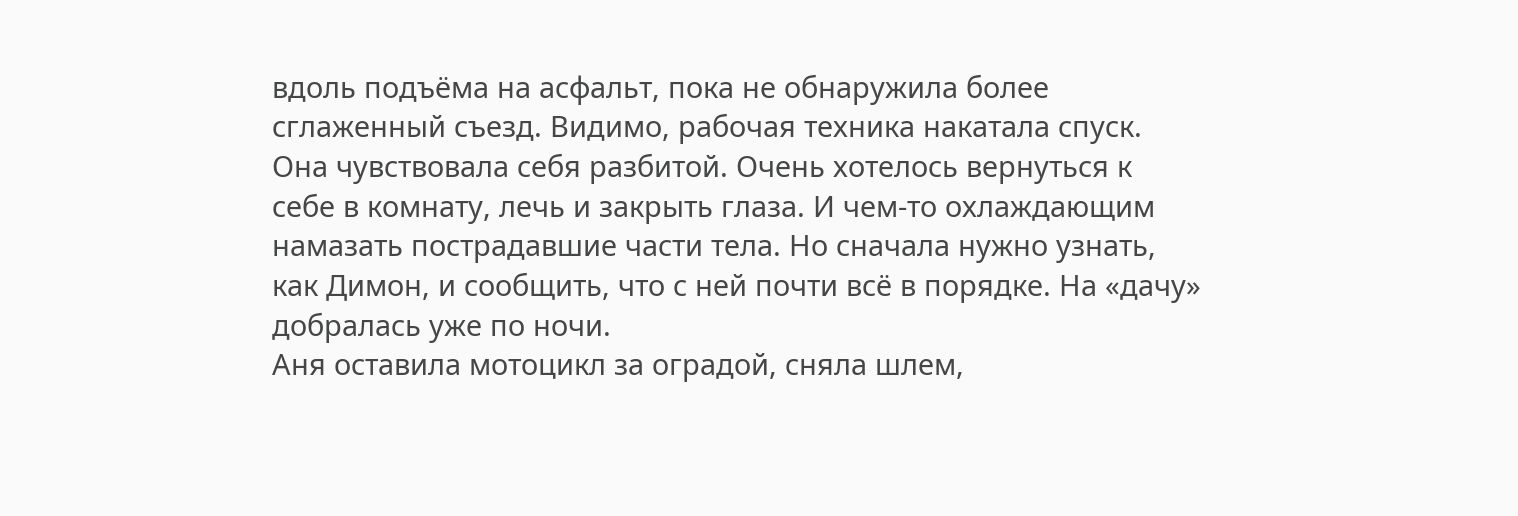вдоль подъёма на асфальт, пока не обнаружила более сглаженный съезд. Видимо, рабочая техника накатала спуск.
Она чувствовала себя разбитой. Очень хотелось вернуться к себе в комнату, лечь и закрыть глаза. И чем-то охлаждающим намазать пострадавшие части тела. Но сначала нужно узнать, как Димон, и сообщить, что с ней почти всё в порядке. На «дачу» добралась уже по ночи.
Аня оставила мотоцикл за оградой, сняла шлем,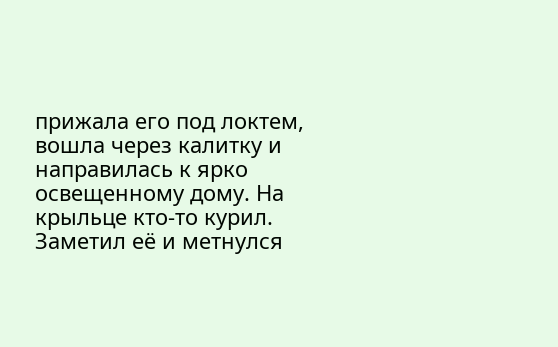прижала его под локтем, вошла через калитку и направилась к ярко освещенному дому. На крыльце кто-то курил. Заметил её и метнулся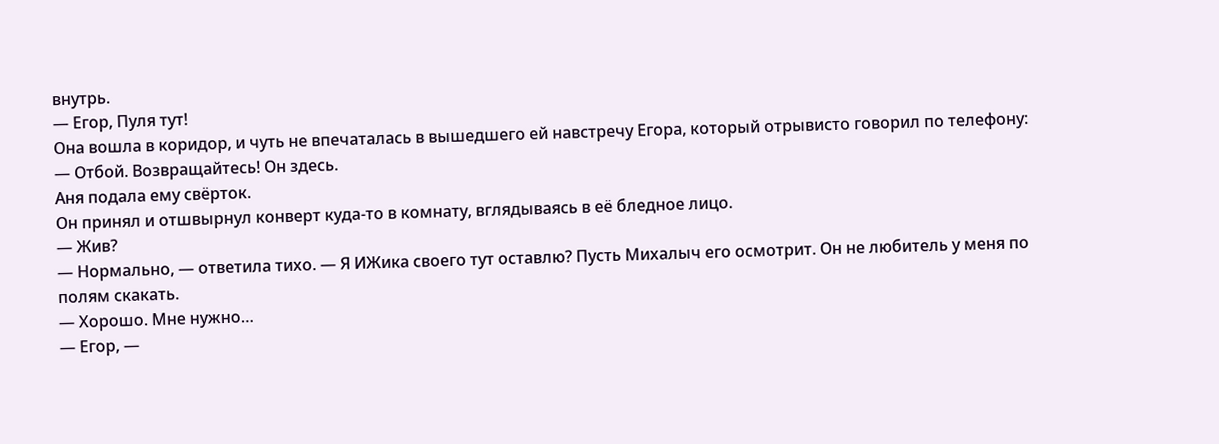внутрь.
— Егор, Пуля тут!
Она вошла в коридор, и чуть не впечаталась в вышедшего ей навстречу Егора, который отрывисто говорил по телефону:
— Отбой. Возвращайтесь! Он здесь.
Аня подала ему свёрток.
Он принял и отшвырнул конверт куда-то в комнату, вглядываясь в её бледное лицо.
— Жив?
— Нормально, — ответила тихо. — Я ИЖика своего тут оставлю? Пусть Михалыч его осмотрит. Он не любитель у меня по полям скакать.
— Хорошо. Мне нужно…
— Егор, —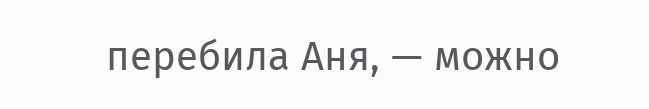перебила Аня, — можно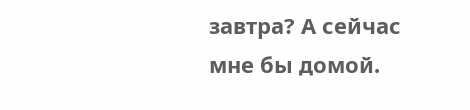завтра? А сейчас мне бы домой.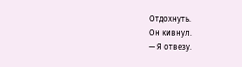Отдохнуть.
Он кивнул.
— Я отвезу.